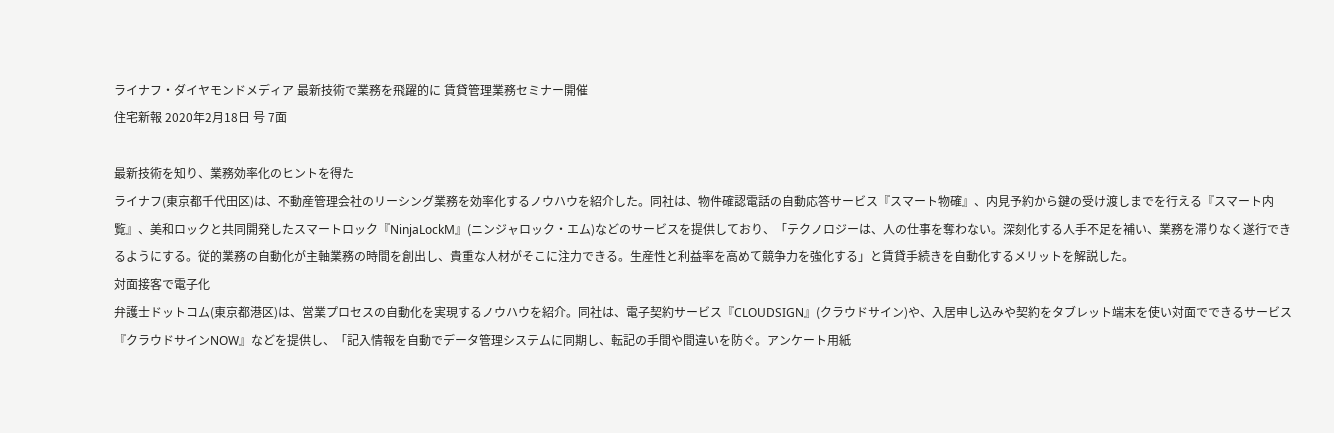ライナフ・ダイヤモンドメディア 最新技術で業務を飛躍的に 賃貸管理業務セミナー開催
住宅新報 2020年2月18日 号 7面

最新技術を知り、業務効率化のヒントを得た
ライナフ(東京都千代田区)は、不動産管理会社のリーシング業務を効率化するノウハウを紹介した。同社は、物件確認電話の自動応答サービス『スマート物確』、内見予約から鍵の受け渡しまでを行える『スマート内覧』、美和ロックと共同開発したスマートロック『NinjaLockM』(ニンジャロック・エム)などのサービスを提供しており、「テクノロジーは、人の仕事を奪わない。深刻化する人手不足を補い、業務を滞りなく遂行できるようにする。従的業務の自動化が主軸業務の時間を創出し、貴重な人材がそこに注力できる。生産性と利益率を高めて競争力を強化する」と賃貸手続きを自動化するメリットを解説した。
対面接客で電子化
弁護士ドットコム(東京都港区)は、営業プロセスの自動化を実現するノウハウを紹介。同社は、電子契約サービス『CLOUDSIGN』(クラウドサイン)や、入居申し込みや契約をタブレット端末を使い対面でできるサービス『クラウドサインNOW』などを提供し、「記入情報を自動でデータ管理システムに同期し、転記の手間や間違いを防ぐ。アンケート用紙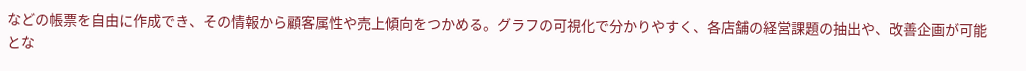などの帳票を自由に作成でき、その情報から顧客属性や売上傾向をつかめる。グラフの可視化で分かりやすく、各店舗の経営課題の抽出や、改善企画が可能とな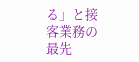る」と接客業務の最先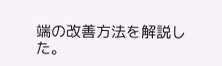端の改善方法を解説した。